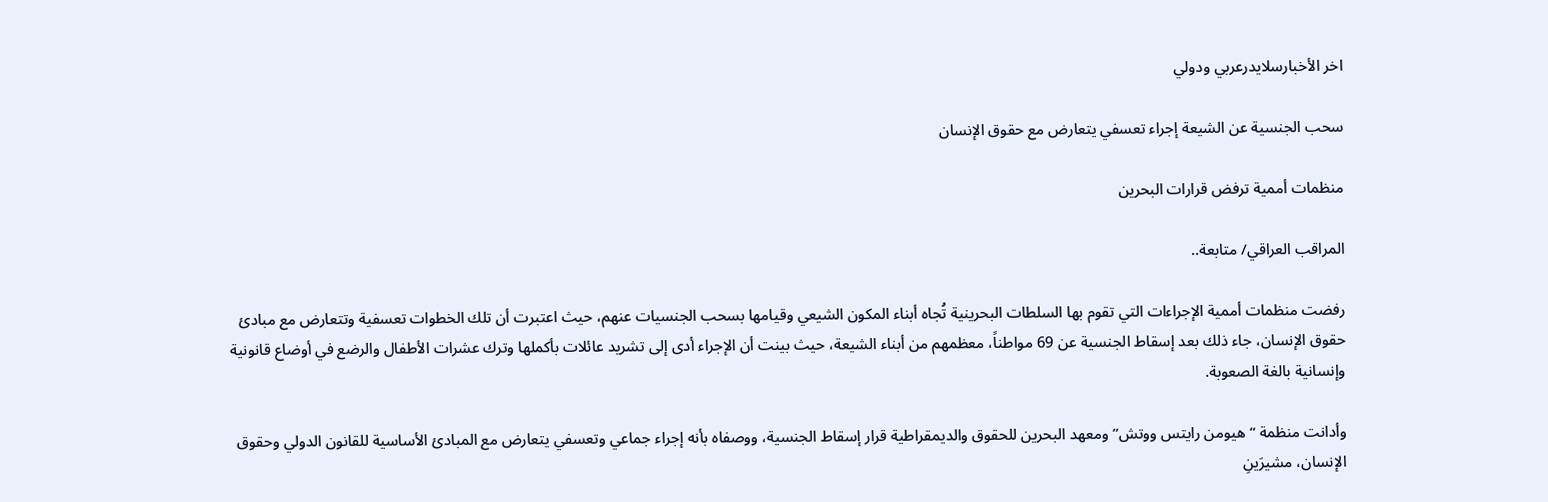اخر الأخبارسلايدرعربي ودولي

سحب الجنسية عن الشيعة إجراء تعسفي يتعارض مع حقوق الإنسان

منظمات أممية ترفض قرارات البحرين

المراقب العراقي/ متابعة..

رفضت منظمات أممية الإجراءات التي تقوم بها السلطات البحرينية تُجاه أبناء المكون الشيعي وقيامها بسحب الجنسيات عنهم، حيث اعتبرت أن تلك الخطوات تعسفية وتتعارض مع مبادئ حقوق الإنسان، جاء ذلك بعد إسقاط الجنسية عن 69 مواطناً، معظمهم من أبناء الشيعة، حيث بينت أن الإجراء أدى إلى تشريد عائلات بأكملها وترك عشرات الأطفال والرضع في أوضاع قانونية وإنسانية بالغة الصعوبة.

وأدانت منظمة “هيومن رايتس ووتش” ومعهد البحرين للحقوق والديمقراطية قرار إسقاط الجنسية، ووصفاه بأنه إجراء جماعي وتعسفي يتعارض مع المبادئ الأساسية للقانون الدولي وحقوق الإنسان، مشيرَينِ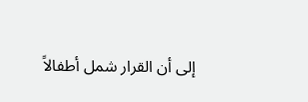إلى أن القرار شمل أطفالاً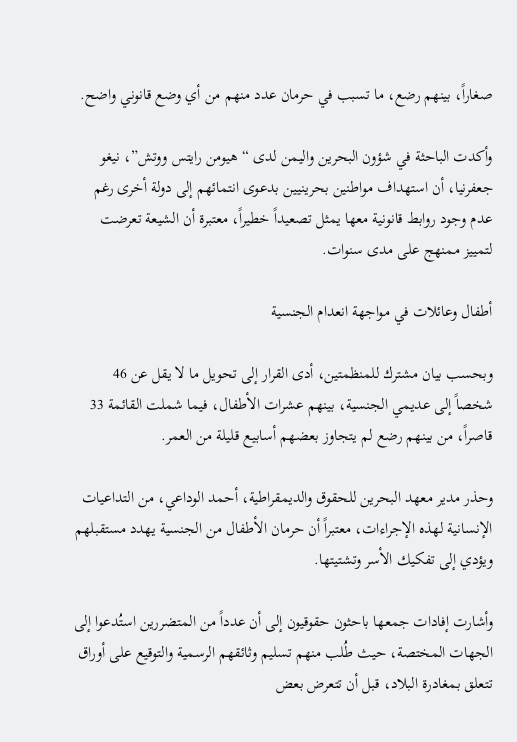صغاراً، بينهم رضع، ما تسبب في حرمان عدد منهم من أي وضع قانوني واضح.

وأكدت الباحثة في شؤون البحرين واليمن لدى “هيومن رايتس ووتش”، نيغو جعفرنيا، أن استهداف مواطنين بحرينيين بدعوى انتمائهم إلى دولة أخرى رغم عدم وجود روابط قانونية معها يمثل تصعيداً خطيراً، معتبرة أن الشيعة تعرضت لتمييز ممنهج على مدى سنوات.

أطفال وعائلات في مواجهة انعدام الجنسية

وبحسب بيان مشترك للمنظمتين، أدى القرار إلى تحويل ما لا يقل عن 46 شخصاً إلى عديمي الجنسية، بينهم عشرات الأطفال، فيما شملت القائمة 33 قاصراً، من بينهم رضع لم يتجاوز بعضهم أسابيع قليلة من العمر.

وحذر مدير معهد البحرين للحقوق والديمقراطية، أحمد الوداعي، من التداعيات الإنسانية لهذه الإجراءات، معتبراً أن حرمان الأطفال من الجنسية يهدد مستقبلهم ويؤدي إلى تفكيك الأسر وتشتيتها.

وأشارت إفادات جمعها باحثون حقوقيون إلى أن عدداً من المتضررين استُدعوا إلى الجهات المختصة، حيث طُلب منهم تسليم وثائقهم الرسمية والتوقيع على أوراق تتعلق بمغادرة البلاد، قبل أن تتعرض بعض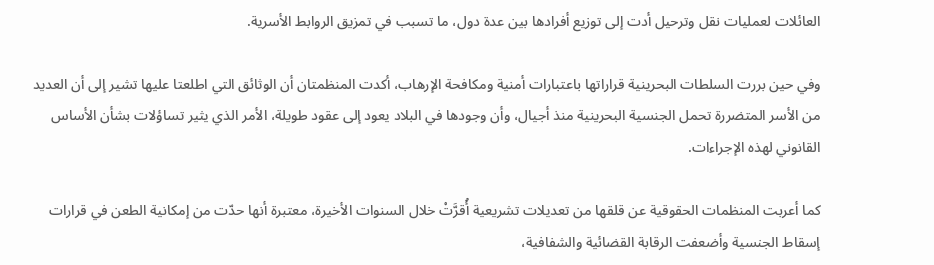العائلات لعمليات نقل وترحيل أدت إلى توزيع أفرادها بين عدة دول، ما تسبب في تمزيق الروابط الأسرية.

وفي حين بررت السلطات البحرينية قراراتها باعتبارات أمنية ومكافحة الإرهاب، أكدت المنظمتان أن الوثائق التي اطلعتا عليها تشير إلى أن العديد من الأسر المتضررة تحمل الجنسية البحرينية منذ أجيال، وأن وجودها في البلاد يعود إلى عقود طويلة، الأمر الذي يثير تساؤلات بشأن الأساس القانوني لهذه الإجراءات.

كما أعربت المنظمات الحقوقية عن قلقها من تعديلات تشريعية أُقرَّتْ خلال السنوات الأخيرة، معتبرة أنها حدّت من إمكانية الطعن في قرارات إسقاط الجنسية وأضعفت الرقابة القضائية والشفافية،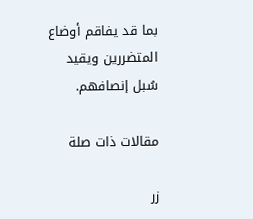بما قد يفاقم أوضاع المتضررين ويقيد سُبل إنصافهم.

مقالات ذات صلة

زر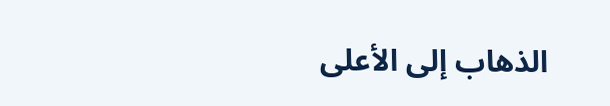الذهاب إلى الأعلى